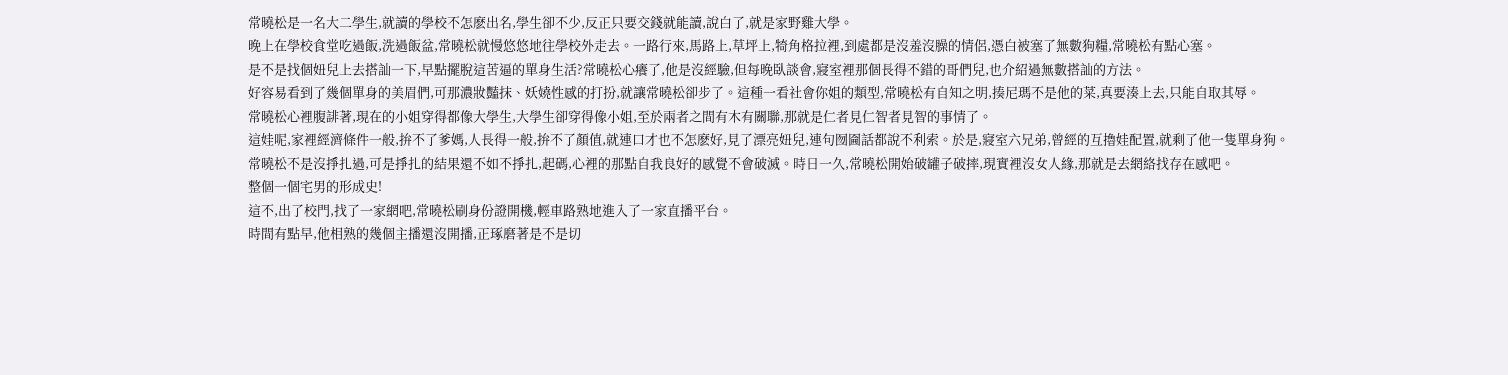常曉松是一名大二學生,就讀的學校不怎麽出名,學生卻不少,反正只要交錢就能讀,說白了,就是家野雞大學。
晚上在學校食堂吃過飯,洗過飯盆,常曉松就慢悠悠地往學校外走去。一路行來,馬路上,草坪上,犄角格拉裡,到處都是沒羞沒臊的情侶,憑白被塞了無數狗糧,常曉松有點心塞。
是不是找個妞兒上去搭訕一下,早點擺脫這苦逼的單身生活?常曉松心癢了,他是沒經驗,但每晚臥談會,寢室裡那個長得不錯的哥們兒,也介紹過無數搭訕的方法。
好容易看到了幾個單身的美眉們,可那濃妝豔抹、妖嬈性感的打扮,就讓常曉松卻步了。這種一看社會你姐的類型,常曉松有自知之明,揍尼瑪不是他的菜,真要湊上去,只能自取其辱。
常曉松心裡腹誹著,現在的小姐穿得都像大學生,大學生卻穿得像小姐,至於兩者之間有木有關聯,那就是仁者見仁智者見智的事情了。
這娃呢,家裡經濟條件一般,拚不了爹媽,人長得一般,拚不了顏值,就連口才也不怎麽好,見了漂亮妞兒,連句囫圇話都說不利索。於是,寢室六兄弟,曾經的互擼娃配置,就剩了他一隻單身狗。
常曉松不是沒掙扎過,可是掙扎的結果還不如不掙扎,起碼,心裡的那點自我良好的感覺不會破滅。時日一久,常曉松開始破罐子破摔,現實裡沒女人緣,那就是去網絡找存在感吧。
整個一個宅男的形成史!
這不,出了校門,找了一家網吧,常曉松刷身份證開機,輕車路熟地進入了一家直播平台。
時間有點早,他相熟的幾個主播還沒開播,正琢磨著是不是切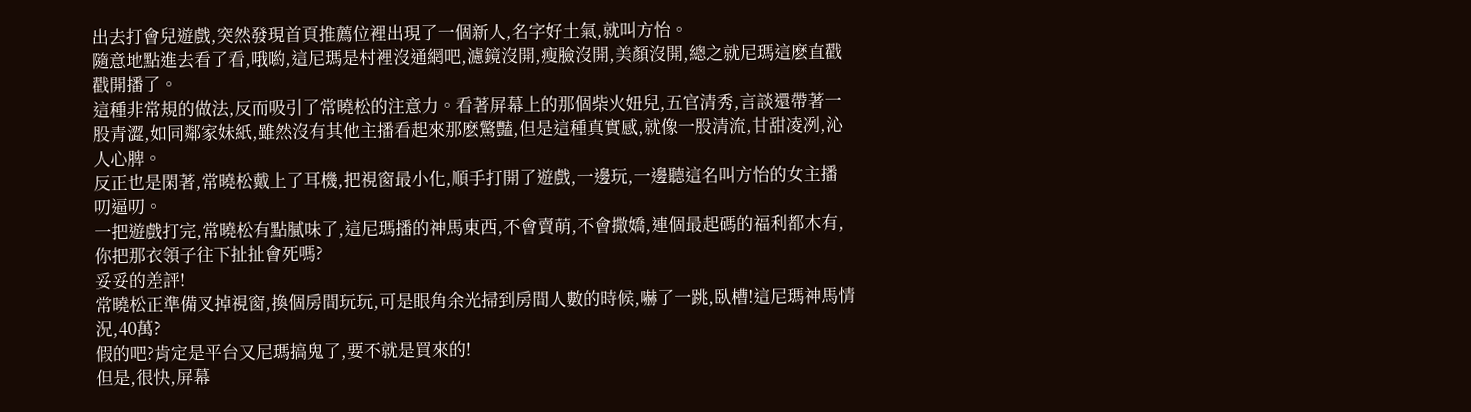出去打會兒遊戲,突然發現首頁推薦位裡出現了一個新人,名字好土氣,就叫方怡。
隨意地點進去看了看,哦喲,這尼瑪是村裡沒通網吧,濾鏡沒開,瘦臉沒開,美顏沒開,總之就尼瑪這麽直戳戳開播了。
這種非常規的做法,反而吸引了常曉松的注意力。看著屏幕上的那個柴火妞兒,五官清秀,言談還帶著一股青澀,如同鄰家妹紙,雖然沒有其他主播看起來那麽驚豔,但是這種真實感,就像一股清流,甘甜凌冽,沁人心脾。
反正也是閑著,常曉松戴上了耳機,把視窗最小化,順手打開了遊戲,一邊玩,一邊聽這名叫方怡的女主播叨逼叨。
一把遊戲打完,常曉松有點膩味了,這尼瑪播的神馬東西,不會賣萌,不會撒嬌,連個最起碼的福利都木有,你把那衣領子往下扯扯會死嗎?
妥妥的差評!
常曉松正準備叉掉視窗,換個房間玩玩,可是眼角余光掃到房間人數的時候,嚇了一跳,臥槽!這尼瑪神馬情況,40萬?
假的吧?肯定是平台又尼瑪搞鬼了,要不就是買來的!
但是,很快,屏幕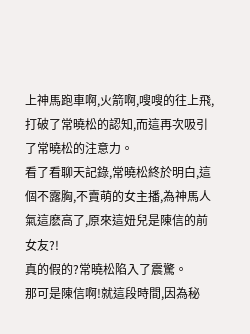上神馬跑車啊,火箭啊,嗖嗖的往上飛,打破了常曉松的認知,而這再次吸引了常曉松的注意力。
看了看聊天記錄,常曉松終於明白,這個不露胸,不賣萌的女主播,為神馬人氣這麽高了,原來這妞兒是陳信的前女友?!
真的假的?常曉松陷入了震驚。
那可是陳信啊!就這段時間,因為秘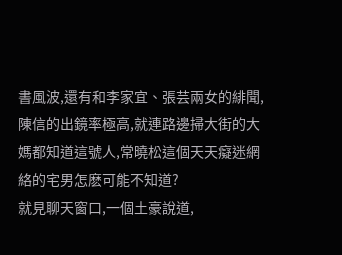書風波,還有和李家宜、張芸兩女的緋聞,陳信的出鏡率極高,就連路邊掃大街的大媽都知道這號人,常曉松這個天天癡迷網絡的宅男怎麽可能不知道?
就見聊天窗口,一個土豪說道,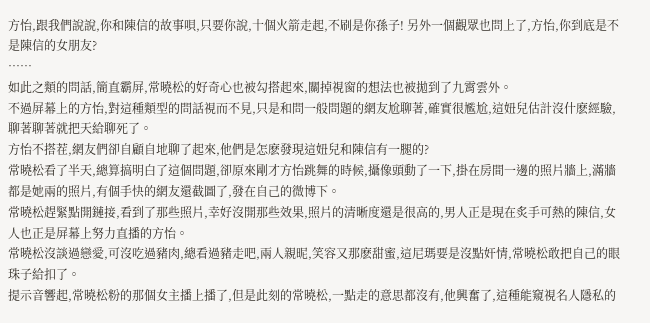方怡,跟我們說說,你和陳信的故事唄,只要你說,十個火箭走起,不刷是你孫子! 另外一個觀眾也問上了,方怡,你到底是不是陳信的女朋友?
……
如此之類的問話,簡直霸屏,常曉松的好奇心也被勾搭起來,關掉視窗的想法也被拋到了九霄雲外。
不過屏幕上的方怡,對這種類型的問話視而不見,只是和問一般問題的網友尬聊著,確實很尷尬,這妞兒估計沒什麽經驗,聊著聊著就把天給聊死了。
方怡不搭茬,網友們卻自顧自地聊了起來,他們是怎麽發現這妞兒和陳信有一腿的?
常曉松看了半天,總算搞明白了這個問題,卻原來剛才方怡跳舞的時候,攝像頭動了一下,掛在房間一邊的照片牆上,滿牆都是她兩的照片,有個手快的網友還截圖了,發在自己的微博下。
常曉松趕緊點開鏈接,看到了那些照片,幸好沒開那些效果,照片的清晰度還是很高的,男人正是現在炙手可熱的陳信,女人也正是屏幕上努力直播的方怡。
常曉松沒談過戀愛,可沒吃過豬肉,總看過豬走吧,兩人親昵,笑容又那麽甜蜜,這尼瑪要是沒點奸情,常曉松敢把自己的眼珠子給扣了。
提示音響起,常曉松粉的那個女主播上播了,但是此刻的常曉松,一點走的意思都沒有,他興奮了,這種能窺視名人隱私的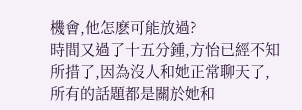機會,他怎麽可能放過?
時間又過了十五分鍾,方怡已經不知所措了,因為沒人和她正常聊天了,所有的話題都是關於她和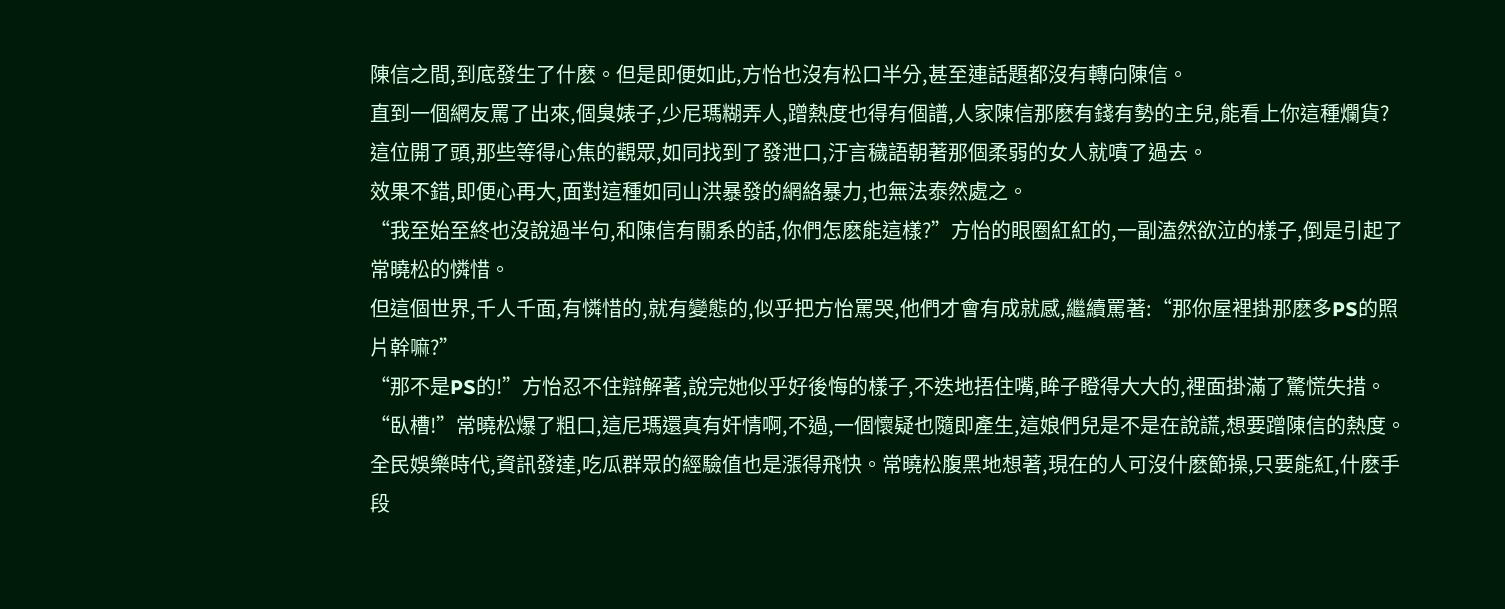陳信之間,到底發生了什麽。但是即便如此,方怡也沒有松口半分,甚至連話題都沒有轉向陳信。
直到一個網友罵了出來,個臭婊子,少尼瑪糊弄人,蹭熱度也得有個譜,人家陳信那麽有錢有勢的主兒,能看上你這種爛貨?
這位開了頭,那些等得心焦的觀眾,如同找到了發泄口,汙言穢語朝著那個柔弱的女人就噴了過去。
效果不錯,即便心再大,面對這種如同山洪暴發的網絡暴力,也無法泰然處之。
“我至始至終也沒說過半句,和陳信有關系的話,你們怎麽能這樣?”方怡的眼圈紅紅的,一副溘然欲泣的樣子,倒是引起了常曉松的憐惜。
但這個世界,千人千面,有憐惜的,就有變態的,似乎把方怡罵哭,他們才會有成就感,繼續罵著:“那你屋裡掛那麽多PS的照片幹嘛?”
“那不是PS的!”方怡忍不住辯解著,說完她似乎好後悔的樣子,不迭地捂住嘴,眸子瞪得大大的,裡面掛滿了驚慌失措。
“臥槽!”常曉松爆了粗口,這尼瑪還真有奸情啊,不過,一個懷疑也隨即產生,這娘們兒是不是在說謊,想要蹭陳信的熱度。
全民娛樂時代,資訊發達,吃瓜群眾的經驗值也是漲得飛快。常曉松腹黑地想著,現在的人可沒什麽節操,只要能紅,什麽手段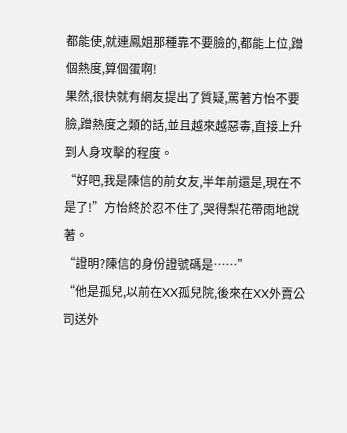都能使,就連鳳姐那種靠不要臉的,都能上位,蹭個熱度,算個蛋啊!
果然,很快就有網友提出了質疑,罵著方怡不要臉,蹭熱度之類的話,並且越來越惡毒,直接上升到人身攻擊的程度。
“好吧,我是陳信的前女友,半年前還是,現在不是了!”方怡終於忍不住了,哭得梨花帶雨地說著。
“證明?陳信的身份證號碼是……”
“他是孤兒,以前在XX孤兒院,後來在XX外賣公司送外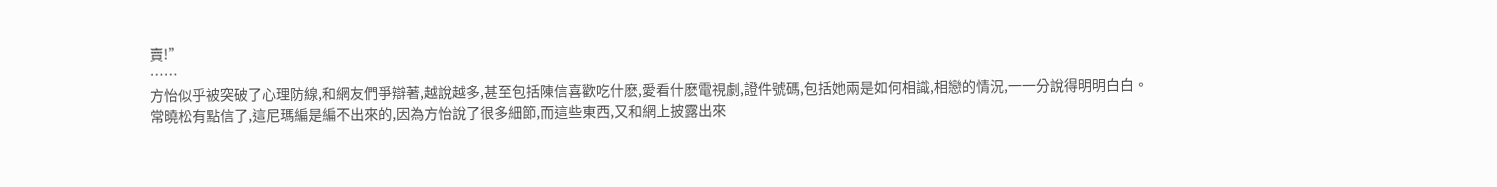賣!”
……
方怡似乎被突破了心理防線,和網友們爭辯著,越說越多,甚至包括陳信喜歡吃什麽,愛看什麽電視劇,證件號碼,包括她兩是如何相識,相戀的情況,一一分說得明明白白。
常曉松有點信了,這尼瑪編是編不出來的,因為方怡說了很多細節,而這些東西,又和網上披露出來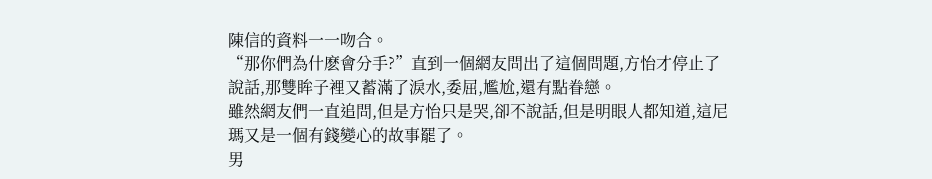陳信的資料一一吻合。
“那你們為什麽會分手?”直到一個網友問出了這個問題,方怡才停止了說話,那雙眸子裡又蓄滿了淚水,委屈,尷尬,還有點眷戀。
雖然網友們一直追問,但是方怡只是哭,卻不說話,但是明眼人都知道,這尼瑪又是一個有錢變心的故事罷了。
男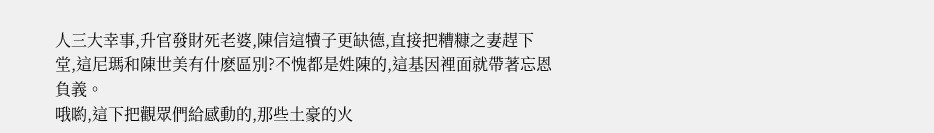人三大幸事,升官發財死老婆,陳信這犢子更缺德,直接把糟糠之妻趕下堂,這尼瑪和陳世美有什麽區別?不愧都是姓陳的,這基因裡面就帶著忘恩負義。
哦喲,這下把觀眾們給感動的,那些土豪的火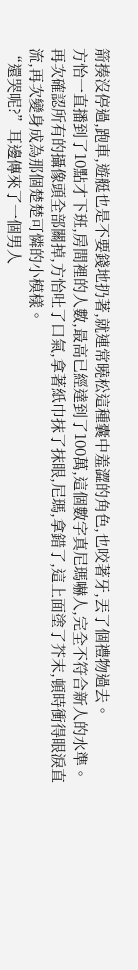箭揍沒停過,跑車,遊艇也是不要錢地扔著,就連常曉松這種囊中羞澀的角色,也咬著牙,丟了個禮物過去。
方怡一直播到了10點才下班,房間裡的人數,最高已經達到了100萬,這個數字真尼瑪嚇人,完全不符合新人的水準。
再次確認所有的攝像頭全部關掉,方怡吐了口氣,拿著紙巾抹了抹眼,尼瑪,拿錯了,這上面塗了芥末,頓時衝得眼淚直流,再次變身成為那個楚楚可憐的小模樣。
“還哭呢?”耳邊傳來了一個男人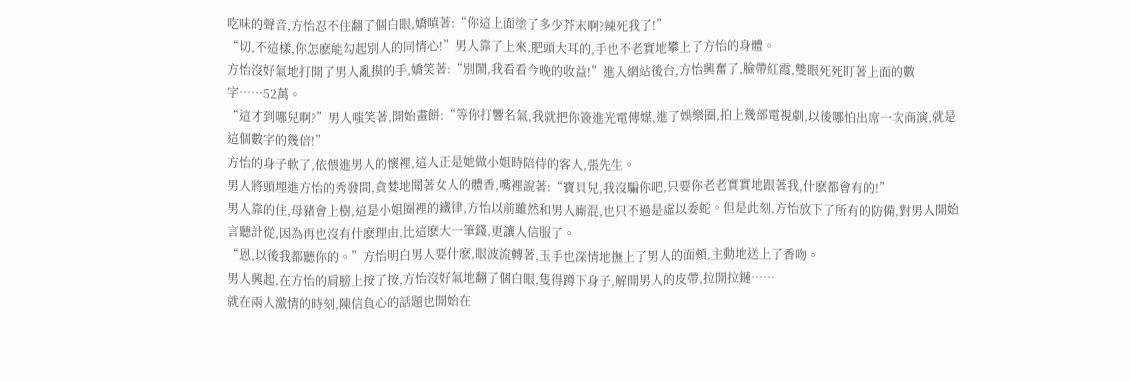吃味的聲音,方怡忍不住翻了個白眼,嬌嗔著:“你這上面塗了多少芥末啊?辣死我了!”
“切,不這樣,你怎麽能勾起別人的同情心!”男人靠了上來,肥頭大耳的,手也不老實地攀上了方怡的身體。
方怡沒好氣地打開了男人亂摸的手,嬌笑著:“別鬧,我看看今晚的收益!”進入網站後台,方怡興奮了,臉帶紅霞,雙眼死死盯著上面的數字……52萬。
“這才到哪兒啊?”男人嗤笑著,開始畫餅:“等你打響名氣,我就把你簽進光電傳媒,進了娛樂圈,拍上幾部電視劇,以後哪怕出席一次商演,就是這個數字的幾倍!”
方怡的身子軟了,依偎進男人的懷裡,這人正是她做小姐時陪侍的客人,張先生。
男人將頭埋進方怡的秀發間,貪婪地聞著女人的體香,嘴裡說著:“寶貝兒,我沒騙你吧,只要你老老實實地跟著我,什麽都會有的!”
男人靠的住,母豬會上樹,這是小姐圈裡的鐵律,方怡以前雖然和男人廝混,也只不過是虛以委蛇。但是此刻,方怡放下了所有的防備,對男人開始言聽計從,因為再也沒有什麽理由,比這麽大一筆錢,更讓人信服了。
“恩,以後我都聽你的。”方怡明白男人要什麽,眼波流轉著,玉手也深情地撫上了男人的面頰,主動地送上了香吻。
男人興起,在方怡的肩膀上按了按,方怡沒好氣地翻了個白眼,隻得蹲下身子,解開男人的皮帶,拉開拉鏈……
就在兩人激情的時刻,陳信負心的話題也開始在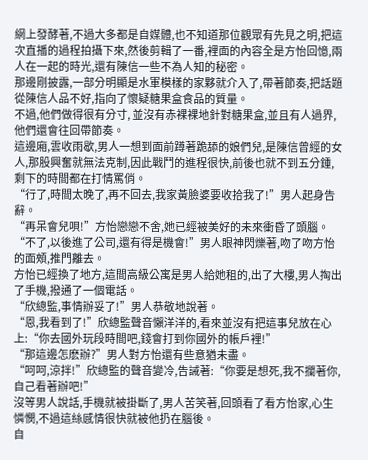網上發酵著,不過大多都是自媒體,也不知道那位觀眾有先見之明,把這次直播的過程拍攝下來,然後剪輯了一番,裡面的內容全是方怡回憶,兩人在一起的時光,還有陳信一些不為人知的秘密。
那邊剛披露,一部分明顯是水軍模樣的家夥就介入了,帶著節奏,把話題從陳信人品不好,指向了懷疑糖果盒食品的質量。
不過,他們做得很有分寸, 並沒有赤裸裸地針對糖果盒,並且有人過界,他們還會往回帶節奏。
這邊廂,雲收雨歇,男人一想到面前蹲著跪舔的娘們兒,是陳信曾經的女人,那股興奮就無法克制,因此戰鬥的進程很快,前後也就不到五分鍾,剩下的時間都在打情罵俏。
“行了,時間太晚了,再不回去,我家黃臉婆要收拾我了!”男人起身告辭。
“再呆會兒唄!”方怡戀戀不舍,她已經被美好的未來衝昏了頭腦。
“不了,以後進了公司,還有得是機會!”男人眼神閃爍著,吻了吻方怡的面頰,推門離去。
方怡已經換了地方,這間高級公寓是男人給她租的,出了大樓,男人掏出了手機,撥通了一個電話。
“欣總監,事情辦妥了!”男人恭敬地說著。
“恩,我看到了!”欣總監聲音懶洋洋的,看來並沒有把這事兒放在心上:“你去國外玩段時間吧,錢會打到你國外的帳戶裡!”
“那這邊怎麽辦?”男人對方怡還有些意猶未盡。
“呵呵,涼拌!”欣總監的聲音變冷,告誡著:“你要是想死,我不攔著你,自己看著辦吧!”
沒等男人說話,手機就被掛斷了,男人苦笑著,回頭看了看方怡家,心生憐憫,不過這絲感情很快就被他扔在腦後。
自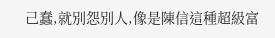己蠢,就別怨別人,像是陳信這種超級富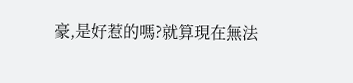豪,是好惹的嗎?就算現在無法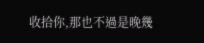收拾你,那也不過是晚幾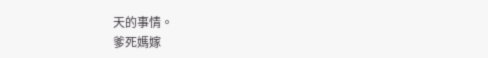天的事情。
爹死媽嫁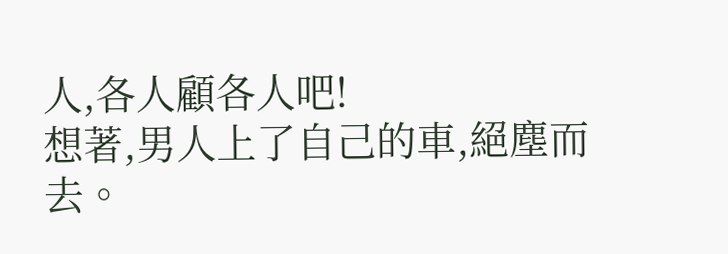人,各人顧各人吧!
想著,男人上了自己的車,絕塵而去。